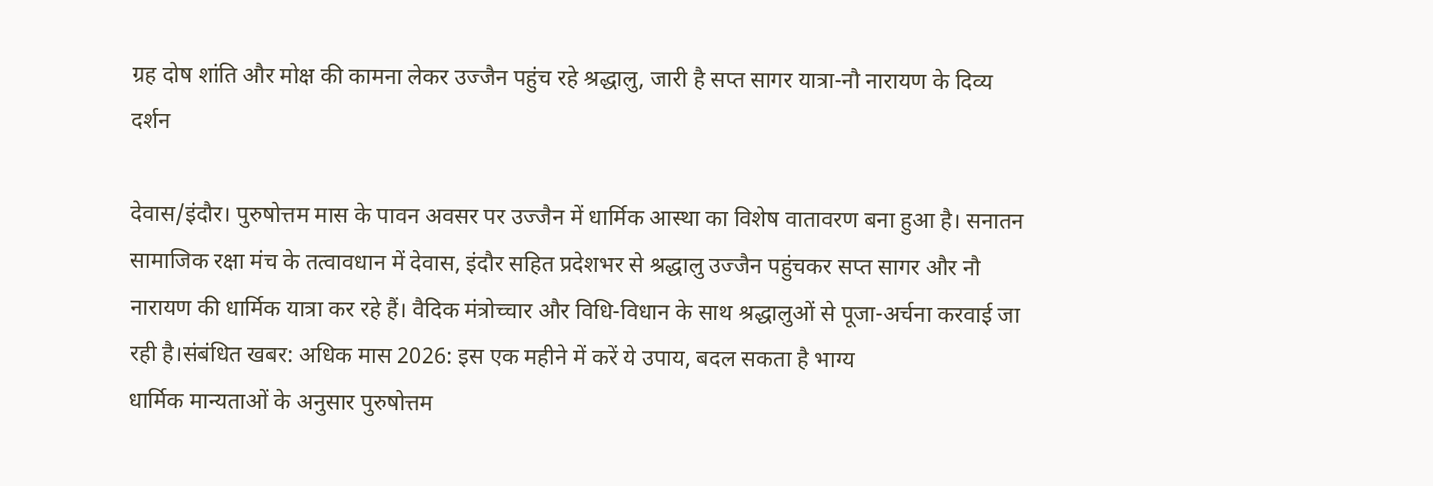ग्रह दोष शांति और मोक्ष की कामना लेकर उज्जैन पहुंच रहे श्रद्धालु, जारी है सप्त सागर यात्रा-नौ नारायण के दिव्य दर्शन

देवास/इंदौर। पुरुषोत्तम मास के पावन अवसर पर उज्जैन में धार्मिक आस्था का विशेष वातावरण बना हुआ है। सनातन सामाजिक रक्षा मंच के तत्वावधान में देवास, इंदौर सहित प्रदेशभर से श्रद्धालु उज्जैन पहुंचकर सप्त सागर और नौ नारायण की धार्मिक यात्रा कर रहे हैं। वैदिक मंत्रोच्चार और विधि-विधान के साथ श्रद्धालुओं से पूजा-अर्चना करवाई जा रही है।संबंधित खबर: अधिक मास 2026: इस एक महीने में करें ये उपाय, बदल सकता है भाग्य
धार्मिक मान्यताओं के अनुसार पुरुषोत्तम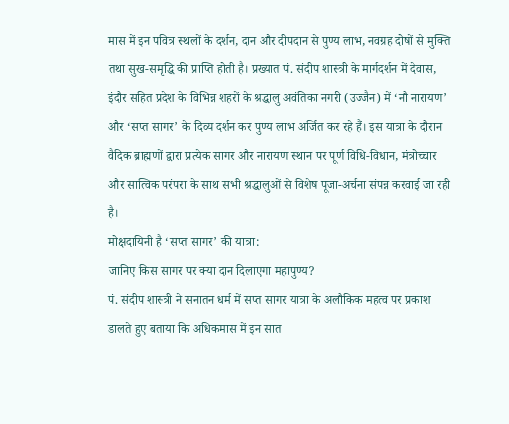मास में इन पवित्र स्थलों के दर्शन, दान और दीपदान से पुण्य लाभ, नवग्रह दोषों से मुक्ति तथा सुख-समृद्धि की प्राप्ति होती है। प्रख्यात पं. संदीप शास्त्री के मार्गदर्शन में देवास, इंदौर सहित प्रदेश के विभिन्न शहरों के श्रद्धालु अवंतिका नगरी (उज्जैन) में ‘नौ नारायण’ और ‘सप्त सागर’ के दिव्य दर्शन कर पुण्य लाभ अर्जित कर रहे हैं। इस यात्रा के दौरान वैदिक ब्राह्मणों द्वारा प्रत्येक सागर और नारायण स्थान पर पूर्ण विधि-विधान, मंत्रोच्चार और सात्विक परंपरा के साथ सभी श्रद्धालुओं से विशेष पूजा-अर्चना संपन्न करवाई जा रही है।
मोक्षदायिनी है ‘सप्त सागर’ की यात्रा:
जानिए किस सागर पर क्या दान दिलाएगा महापुण्य?
पं. संदीप शास्त्री ने सनातन धर्म में सप्त सागर यात्रा के अलौकिक महत्व पर प्रकाश डालते हुए बताया कि अधिकमास में इन सात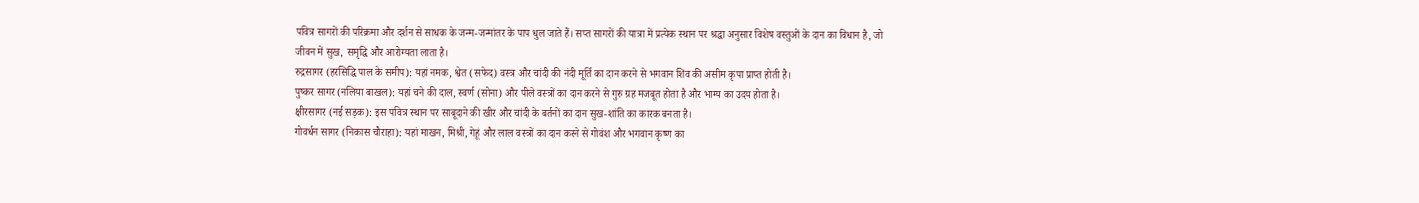पवित्र सागरों की परिक्रमा और दर्शन से साधक के जन्म-जन्मांतर के पाप धुल जाते हैं। सप्त सागरों की यात्रा में प्रत्येक स्थान पर श्रद्धा अनुसार विशेष वस्तुओं के दान का विधान है, जो जीवन में सुख, समृद्धि और आरोग्यता लाता है।
रुद्रसागर (हरसिद्धि पाल के समीप): यहां नमक, श्वेत (सफेद) वस्त्र और चांदी की नंदी मूर्ति का दान करने से भगवान शिव की असीम कृपा प्राप्त होती है।
पुष्कर सागर (नलिया बाखल): यहां चने की दाल, स्वर्ण (सोना) और पीले वस्त्रों का दान करने से गुरु ग्रह मजबूत होता है और भाग्य का उदय होता है।
क्षीरसागर (नई सड़क): इस पवित्र स्थान पर साबूदाने की खीर और चांदी के बर्तनों का दान सुख-शांति का कारक बनता है।
गोवर्धन सागर (निकास चौराहा): यहां माखन, मिश्री, गेहूं और लाल वस्त्रों का दान करने से गोवंश और भगवान कृष्ण का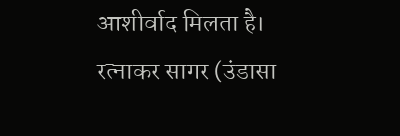आशीर्वाद मिलता है।
रत्नाकर सागर (उंडासा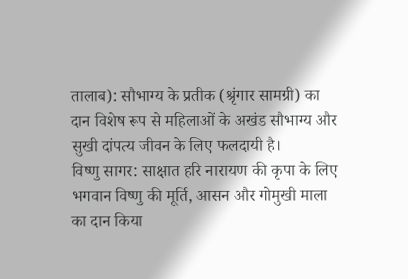तालाब): सौभाग्य के प्रतीक (श्रृंगार सामग्री) का दान विशेष रूप से महिलाओं के अखंड सौभाग्य और सुखी दांपत्य जीवन के लिए फलदायी है।
विष्णु सागर: साक्षात हरि नारायण की कृपा के लिए भगवान विष्णु की मूर्ति, आसन और गोमुखी माला का दान किया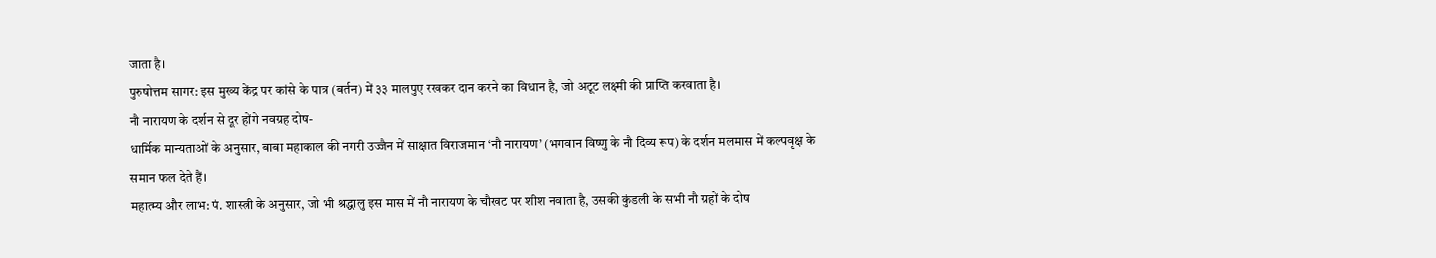जाता है।
पुरुषोत्तम सागर: इस मुख्य केंद्र पर कांसे के पात्र (बर्तन) में ३३ मालपुए रखकर दान करने का विधान है, जो अटूट लक्ष्मी की प्राप्ति करवाता है।
नौ नारायण के दर्शन से दूर होंगे नवग्रह दोष-
धार्मिक मान्यताओं के अनुसार, बाबा महाकाल की नगरी उज्जैन में साक्षात विराजमान ‘नौ नारायण’ (भगवान विष्णु के नौ दिव्य रूप) के दर्शन मलमास में कल्पवृक्ष के समान फल देते हैं।
महात्म्य और लाभ: पं. शास्त्री के अनुसार, जो भी श्रद्धालु इस मास में नौ नारायण के चौखट पर शीश नवाता है, उसकी कुंडली के सभी नौ ग्रहों के दोष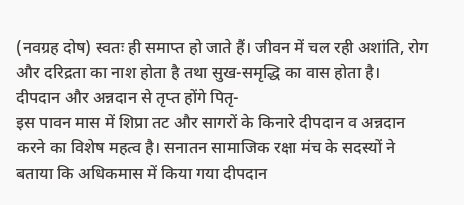(नवग्रह दोष) स्वतः ही समाप्त हो जाते हैं। जीवन में चल रही अशांति, रोग और दरिद्रता का नाश होता है तथा सुख-समृद्धि का वास होता है।
दीपदान और अन्नदान से तृप्त होंगे पितृ-
इस पावन मास में शिप्रा तट और सागरों के किनारे दीपदान व अन्नदान करने का विशेष महत्व है। सनातन सामाजिक रक्षा मंच के सदस्यों ने बताया कि अधिकमास में किया गया दीपदान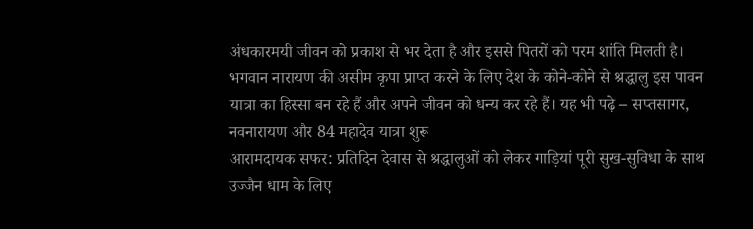अंधकारमयी जीवन को प्रकाश से भर देता है और इससे पितरों को परम शांति मिलती है। भगवान नारायण की असीम कृपा प्राप्त करने के लिए देश के कोने-कोने से श्रद्धालु इस पावन यात्रा का हिस्सा बन रहे हैं और अपने जीवन को धन्य कर रहे हैं। यह भी पढ़े – सप्तसागर, नवनारायण और 84 महादेव यात्रा शुरू
आरामदायक सफर: प्रतिदिन देवास से श्रद्धालुओं को लेकर गाड़ियां पूरी सुख-सुविधा के साथ उज्जैन धाम के लिए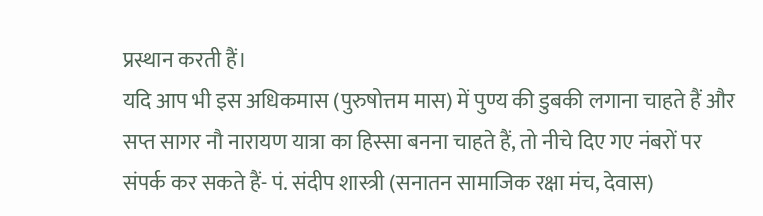प्रस्थान करती हैं।
यदि आप भी इस अधिकमास (पुरुषोत्तम मास) में पुण्य की डुबकी लगाना चाहते हैं और सप्त सागर नौ नारायण यात्रा का हिस्सा बनना चाहते हैं, तो नीचे दिए गए नंबरों पर संपर्क कर सकते हैं- पं. संदीप शास्त्री (सनातन सामाजिक रक्षा मंच, देवास)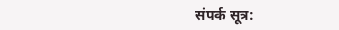संपर्क सूत्र: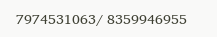7974531063/ 8359946955